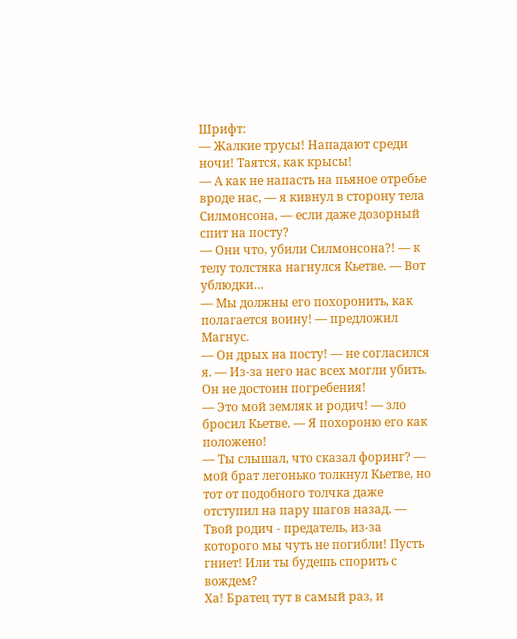Шрифт:
— Жалкие трусы! Нападают среди ночи! Таятся, как крысы!
— А как не напасть на пьяное отребье вроде нас, — я кивнул в сторону тела Силмонсона, — если даже дозорный спит на посту?
— Они что, убили Силмонсона?! — к телу толстяка нагнулся Кьетве. — Вот ублюдки…
— Мы должны его похоронить, как полагается воину! — предложил Магнус.
— Он дрых на посту! — не согласился я. — Из-за него нас всех могли убить. Он не достоин погребения!
— Это мой земляк и родич! — зло бросил Кьетве. — Я похороню его как положено!
— Ты слышал, что сказал форинг? — мой брат легонько толкнул Кьетве, но тот от подобного толчка даже отступил на пару шагов назад. — Твой родич - предатель, из-за которого мы чуть не погибли! Пусть гниет! Или ты будешь спорить с вождем?
Ха! Братец тут в самый раз, и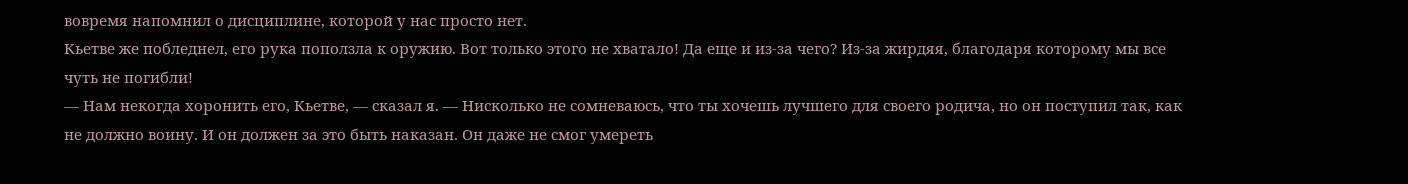вовремя напомнил о дисциплине, которой у нас просто нет.
Кьетве же побледнел, его рука поползла к оружию. Вот только этого не хватало! Да еще и из-за чего? Из-за жирдяя, благодаря которому мы все чуть не погибли!
— Нам некогда хоронить его, Кьетве, — сказал я. — Нисколько не сомневаюсь, что ты хочешь лучшего для своего родича, но он поступил так, как не должно воину. И он должен за это быть наказан. Он даже не смог умереть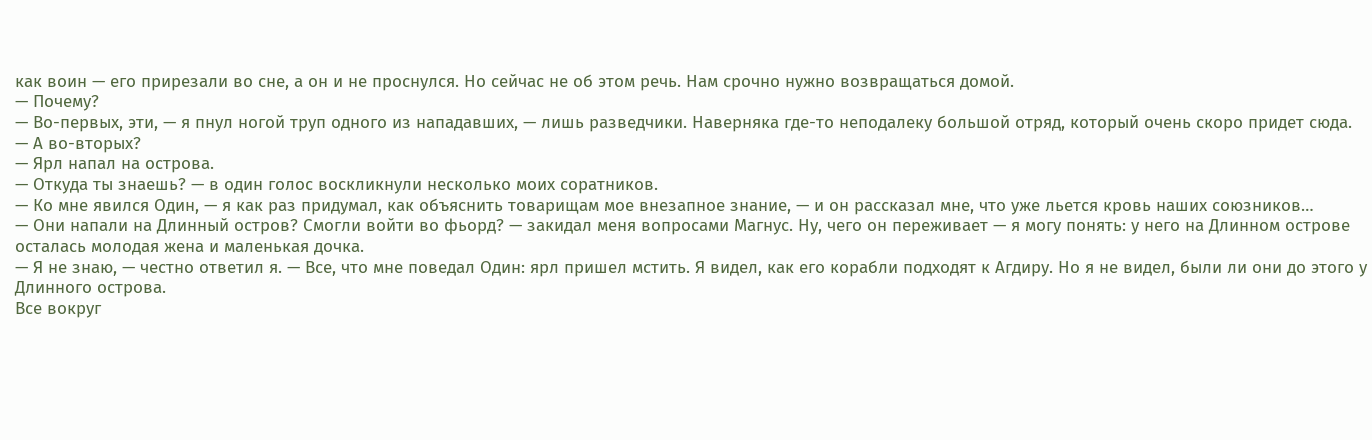как воин — его прирезали во сне, а он и не проснулся. Но сейчас не об этом речь. Нам срочно нужно возвращаться домой.
— Почему?
— Во-первых, эти, — я пнул ногой труп одного из нападавших, — лишь разведчики. Наверняка где-то неподалеку большой отряд, который очень скоро придет сюда.
— А во-вторых?
— Ярл напал на острова.
— Откуда ты знаешь? — в один голос воскликнули несколько моих соратников.
— Ко мне явился Один, — я как раз придумал, как объяснить товарищам мое внезапное знание, — и он рассказал мне, что уже льется кровь наших союзников…
— Они напали на Длинный остров? Смогли войти во фьорд? — закидал меня вопросами Магнус. Ну, чего он переживает — я могу понять: у него на Длинном острове осталась молодая жена и маленькая дочка.
— Я не знаю, — честно ответил я. — Все, что мне поведал Один: ярл пришел мстить. Я видел, как его корабли подходят к Агдиру. Но я не видел, были ли они до этого у Длинного острова.
Все вокруг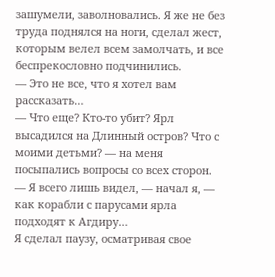зашумели, заволновались. Я же не без труда поднялся на ноги, сделал жест, которым велел всем замолчать, и все беспрекословно подчинились.
— Это не все, что я хотел вам рассказать…
— Что еще? Кто-то убит? Ярл высадился на Длинный остров? Что с моими детьми? — на меня посыпались вопросы со всех сторон.
— Я всего лишь видел, — начал я, — как корабли с парусами ярла подходят к Агдиру…
Я сделал паузу, осматривая свое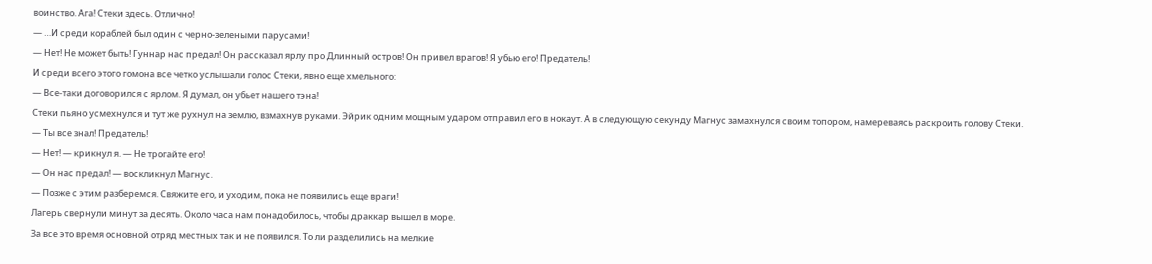воинство. Ага! Стеки здесь. Отлично!
— …И среди кораблей был один с черно-зелеными парусами!
— Нет! Не может быть! Гуннар нас предал! Он рассказал ярлу про Длинный остров! Он привел врагов! Я убью его! Предатель!
И среди всего этого гомона все четко услышали голос Стеки, явно еще хмельного:
— Все-таки договорился с ярлом. Я думал, он убьет нашего тэна!
Стеки пьяно усмехнулся и тут же рухнул на землю, взмахнув руками. Эйрик одним мощным ударом отправил его в нокаут. А в следующую секунду Магнус замахнулся своим топором, намереваясь раскроить голову Стеки.
— Ты все знал! Предатель!
— Нет! — крикнул я. — Не трогайте его!
— Он нас предал! — воскликнул Магнус.
— Позже с этим разберемся. Свяжите его, и уходим, пока не появились еще враги!
Лагерь свернули минут за десять. Около часа нам понадобилось, чтобы драккар вышел в море.
За все это время основной отряд местных так и не появился. То ли разделились на мелкие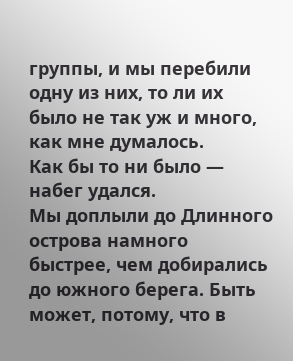группы, и мы перебили одну из них, то ли их было не так уж и много, как мне думалось.
Как бы то ни было — набег удался.
Мы доплыли до Длинного острова намного быстрее, чем добирались до южного берега. Быть может, потому, что в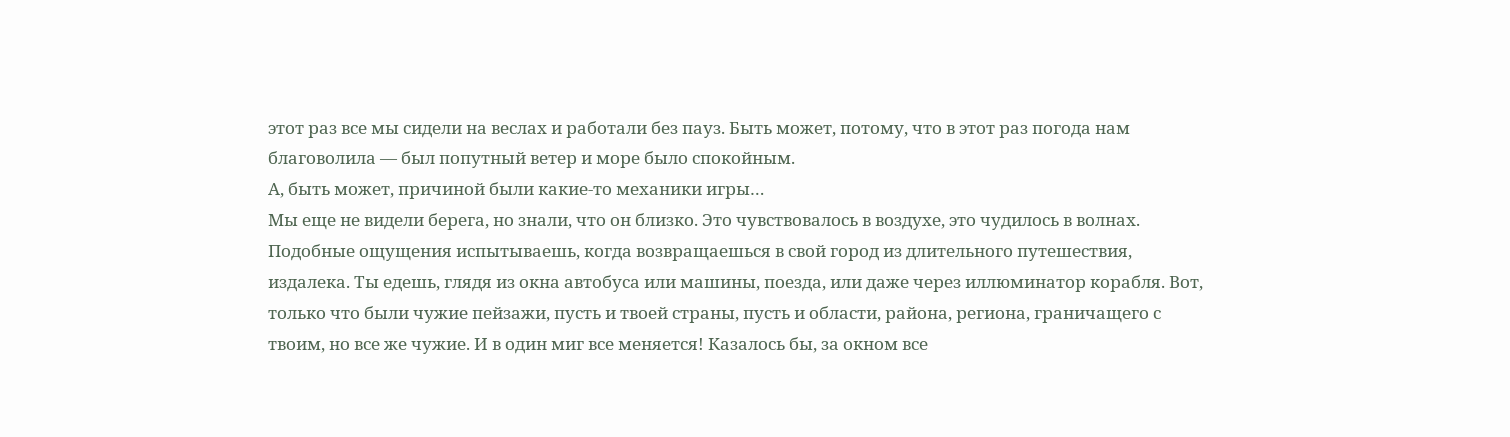этот раз все мы сидели на веслах и работали без пауз. Быть может, потому, что в этот раз погода нам благоволила — был попутный ветер и море было спокойным.
А, быть может, причиной были какие-то механики игры…
Мы еще не видели берега, но знали, что он близко. Это чувствовалось в воздухе, это чудилось в волнах. Подобные ощущения испытываешь, когда возвращаешься в свой город из длительного путешествия, издалека. Ты едешь, глядя из окна автобуса или машины, поезда, или даже через иллюминатор корабля. Вот, только что были чужие пейзажи, пусть и твоей страны, пусть и области, района, региона, граничащего с твоим, но все же чужие. И в один миг все меняется! Казалось бы, за окном все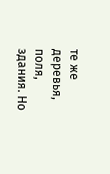те же деревья, поля, здания. Но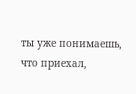ты уже понимаешь, что приехал,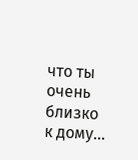что ты очень близко к дому…